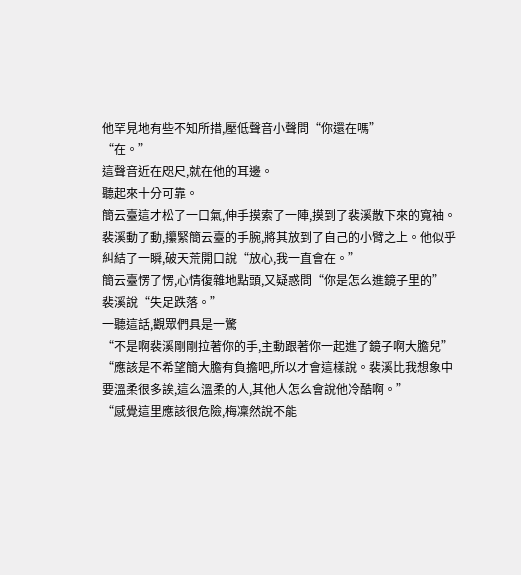他罕見地有些不知所措,壓低聲音小聲問“你還在嗎”
“在。”
這聲音近在咫尺,就在他的耳邊。
聽起來十分可靠。
簡云臺這才松了一口氣,伸手摸索了一陣,摸到了裴溪散下來的寬袖。
裴溪動了動,攥緊簡云臺的手腕,將其放到了自己的小臂之上。他似乎糾結了一瞬,破天荒開口說“放心,我一直會在。”
簡云臺愣了愣,心情復雜地點頭,又疑惑問“你是怎么進鏡子里的”
裴溪說“失足跌落。”
一聽這話,觀眾們具是一驚
“不是啊裴溪剛剛拉著你的手,主動跟著你一起進了鏡子啊大膽兒”
“應該是不希望簡大膽有負擔吧,所以才會這樣說。裴溪比我想象中要溫柔很多誒,這么溫柔的人,其他人怎么會說他冷酷啊。”
“感覺這里應該很危險,梅凜然說不能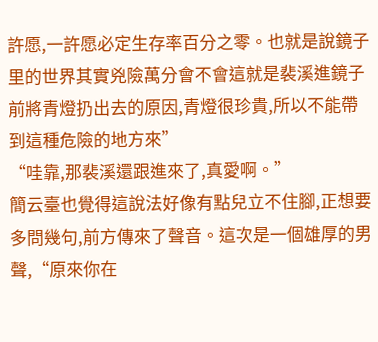許愿,一許愿必定生存率百分之零。也就是說鏡子里的世界其實兇險萬分會不會這就是裴溪進鏡子前將青燈扔出去的原因,青燈很珍貴,所以不能帶到這種危險的地方來”
“哇靠,那裴溪還跟進來了,真愛啊。”
簡云臺也覺得這說法好像有點兒立不住腳,正想要多問幾句,前方傳來了聲音。這次是一個雄厚的男聲,“原來你在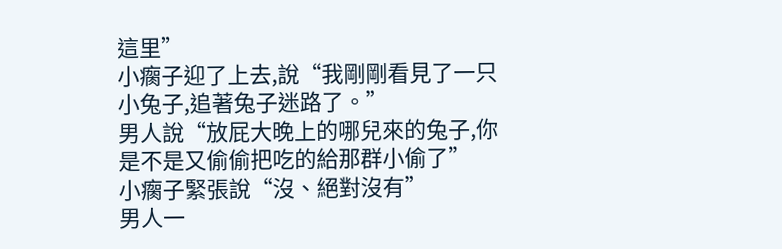這里”
小瘸子迎了上去,說“我剛剛看見了一只小兔子,追著兔子迷路了。”
男人說“放屁大晚上的哪兒來的兔子,你是不是又偷偷把吃的給那群小偷了”
小瘸子緊張說“沒、絕對沒有”
男人一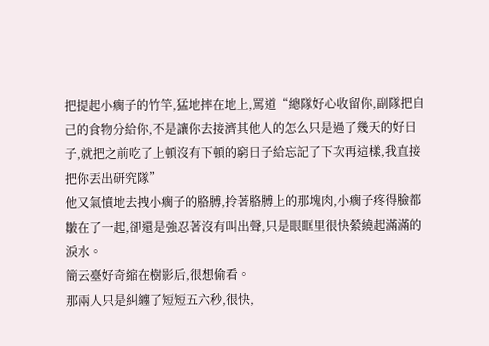把提起小瘸子的竹竿,猛地摔在地上,罵道“總隊好心收留你,副隊把自己的食物分給你,不是讓你去接濟其他人的怎么只是過了幾天的好日子,就把之前吃了上頓沒有下頓的窮日子給忘記了下次再這樣,我直接把你丟出研究隊”
他又氣憤地去拽小瘸子的胳膊,拎著胳膊上的那塊肉,小瘸子疼得臉都皺在了一起,卻還是強忍著沒有叫出聲,只是眼眶里很快縈繞起滿滿的淚水。
簡云臺好奇縮在樹影后,很想偷看。
那兩人只是糾纏了短短五六秒,很快,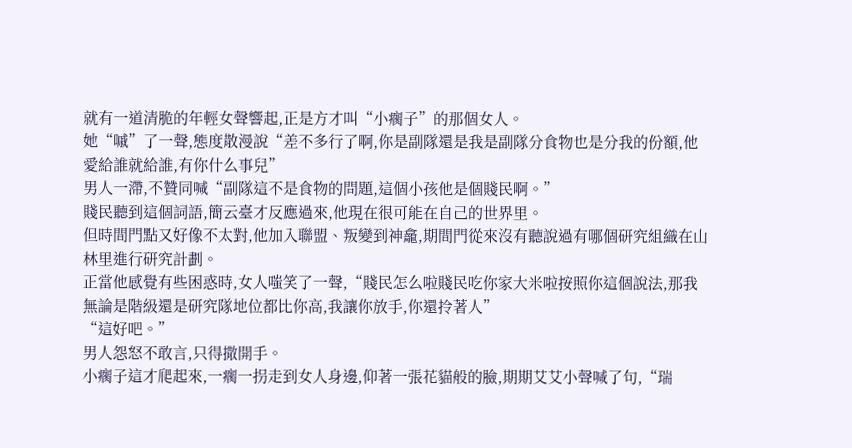就有一道清脆的年輕女聲響起,正是方才叫“小瘸子”的那個女人。
她“嘁”了一聲,態度散漫說“差不多行了啊,你是副隊還是我是副隊分食物也是分我的份額,他愛給誰就給誰,有你什么事兒”
男人一滯,不贊同喊“副隊這不是食物的問題,這個小孩他是個賤民啊。”
賤民聽到這個詞語,簡云臺才反應過來,他現在很可能在自己的世界里。
但時間門點又好像不太對,他加入聯盟、叛變到神龕,期間門從來沒有聽說過有哪個研究組織在山林里進行研究計劃。
正當他感覺有些困惑時,女人嗤笑了一聲,“賤民怎么啦賤民吃你家大米啦按照你這個說法,那我無論是階級還是研究隊地位都比你高,我讓你放手,你還拎著人”
“這好吧。”
男人怨怒不敢言,只得撒開手。
小瘸子這才爬起來,一瘸一拐走到女人身邊,仰著一張花貓般的臉,期期艾艾小聲喊了句,“瑞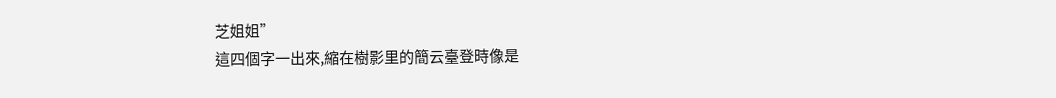芝姐姐”
這四個字一出來,縮在樹影里的簡云臺登時像是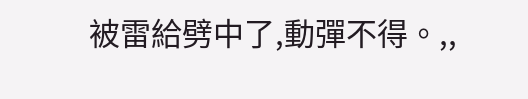被雷給劈中了,動彈不得。,,